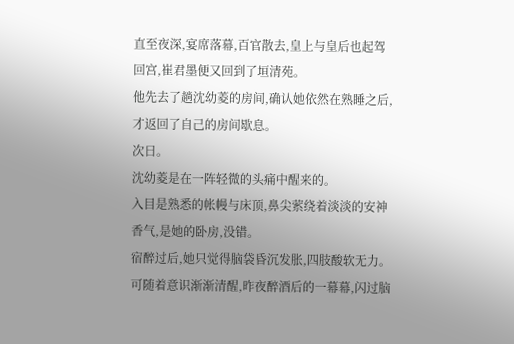直至夜深,宴席落幕,百官散去,皇上与皇后也起驾回宫,崔君墨便又回到了垣清苑。
他先去了趟沈幼菱的房间,确认她依然在熟睡之后,才返回了自己的房间歇息。
次日。
沈幼菱是在一阵轻微的头痛中醒来的。
入目是熟悉的帐幔与床顶,鼻尖萦绕着淡淡的安神香气,是她的卧房,没错。
宿醉过后,她只觉得脑袋昏沉发胀,四肢酸软无力。
可随着意识渐渐清醒,昨夜醉酒后的一幕幕,闪过脑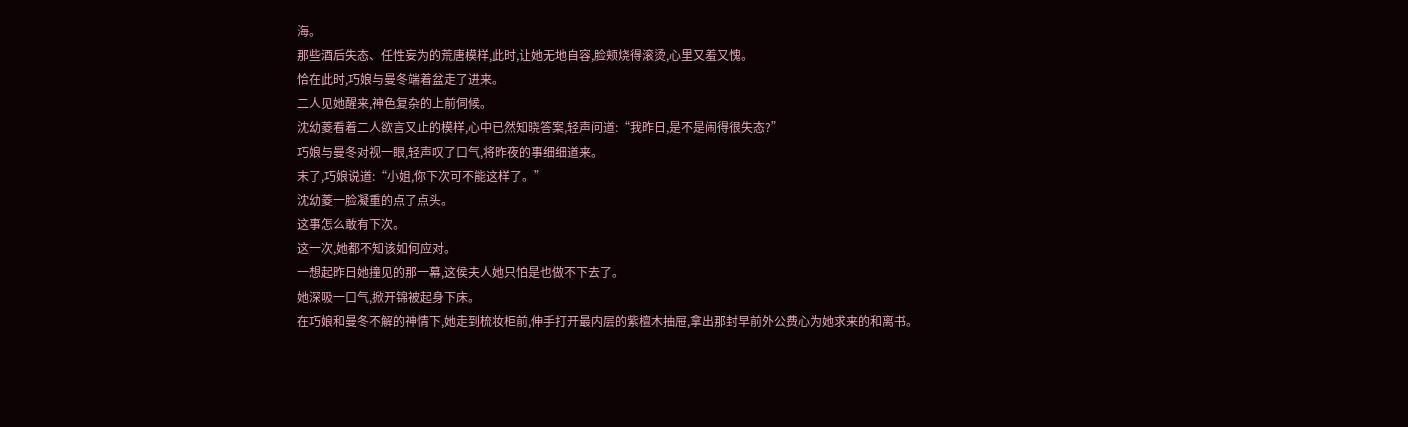海。
那些酒后失态、任性妄为的荒唐模样,此时,让她无地自容,脸颊烧得滚烫,心里又羞又愧。
恰在此时,巧娘与曼冬端着盆走了进来。
二人见她醒来,神色复杂的上前伺候。
沈幼菱看着二人欲言又止的模样,心中已然知晓答案,轻声问道:“我昨日,是不是闹得很失态?”
巧娘与曼冬对视一眼,轻声叹了口气,将昨夜的事细细道来。
末了,巧娘说道:“小姐,你下次可不能这样了。”
沈幼菱一脸凝重的点了点头。
这事怎么敢有下次。
这一次,她都不知该如何应对。
一想起昨日她撞见的那一幕,这侯夫人她只怕是也做不下去了。
她深吸一口气,掀开锦被起身下床。
在巧娘和曼冬不解的神情下,她走到梳妆柜前,伸手打开最内层的紫檀木抽屉,拿出那封早前外公费心为她求来的和离书。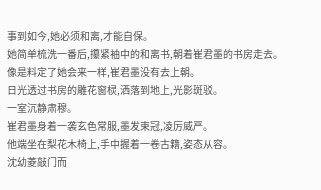事到如今,她必须和离,才能自保。
她简单梳洗一番后,攥紧袖中的和离书,朝着崔君墨的书房走去。
像是料定了她会来一样,崔君墨没有去上朝。
日光透过书房的雕花窗棂,洒落到地上,光影斑驳。
一室沉静肃穆。
崔君墨身着一袭玄色常服,墨发束冠,凌厉威严。
他端坐在梨花木椅上,手中握着一卷古籍,姿态从容。
沈幼菱敲门而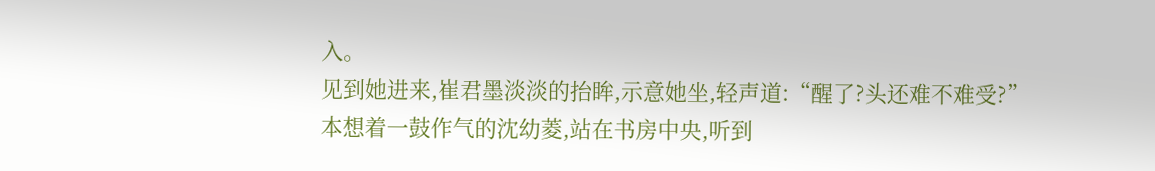入。
见到她进来,崔君墨淡淡的抬眸,示意她坐,轻声道:“醒了?头还难不难受?”
本想着一鼓作气的沈幼菱,站在书房中央,听到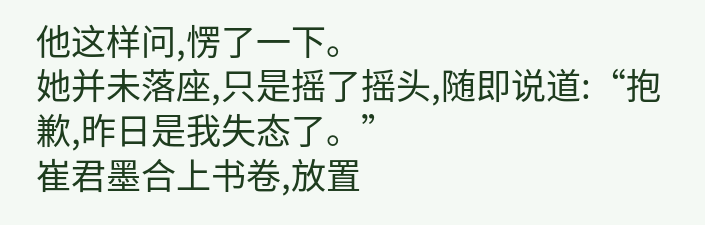他这样问,愣了一下。
她并未落座,只是摇了摇头,随即说道:“抱歉,昨日是我失态了。”
崔君墨合上书卷,放置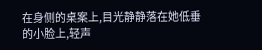在身侧的桌案上,目光静静落在她低垂的小脸上,轻声